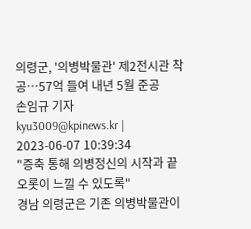의령군, '의병박물관' 제2전시관 착공…57억 들여 내년 5월 준공
손임규 기자
kyu3009@kpinews.kr | 2023-06-07 10:39:34
"증축 통해 의병정신의 시작과 끝 오롯이 느낄 수 있도록"
경남 의령군은 기존 의병박물관이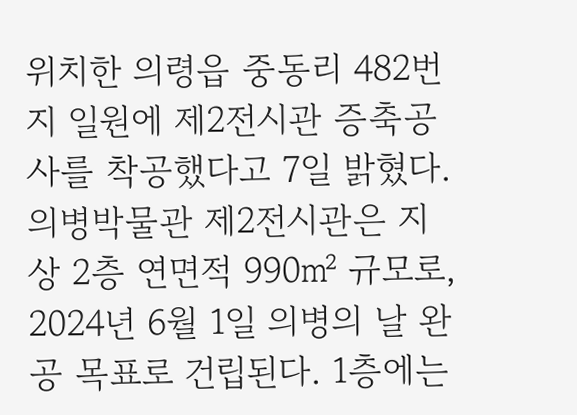위치한 의령읍 중동리 482번지 일원에 제2전시관 증축공사를 착공했다고 7일 밝혔다.
의병박물관 제2전시관은 지상 2층 연면적 990㎡ 규모로, 2024년 6월 1일 의병의 날 완공 목표로 건립된다. 1층에는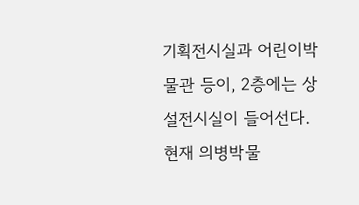기획전시실과 어린이박물관 등이, 2층에는 상설전시실이 들어선다.
현재 의병박물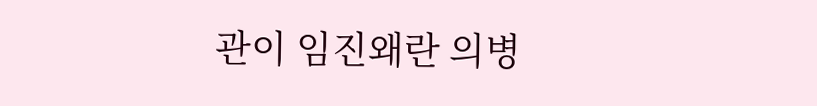관이 임진왜란 의병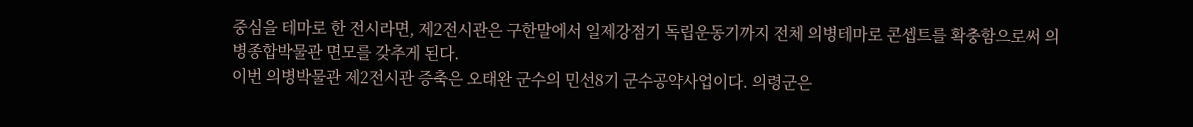중심을 테마로 한 전시라면, 제2전시관은 구한말에서 일제강점기 독립운동기까지 전체 의병테마로 콘셉트를 확충함으로써 의병종합박물관 면모를 갖추게 된다.
이번 의병박물관 제2전시관 증축은 오태완 군수의 민선8기 군수공약사업이다. 의령군은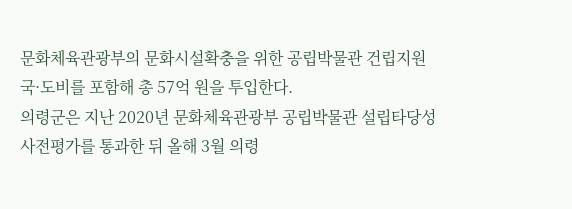문화체육관광부의 문화시설확충을 위한 공립박물관 건립지원 국·도비를 포함해 총 57억 원을 투입한다.
의령군은 지난 2020년 문화체육관광부 공립박물관 설립타당성 사전평가를 통과한 뒤 올해 3월 의령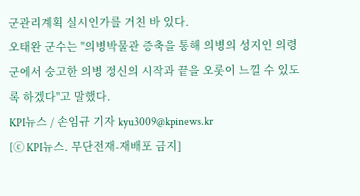군관리계획 실시인가를 거친 바 있다.
오태완 군수는 "의병박물관 증축을 통해 의병의 성지인 의령군에서 숭고한 의병 정신의 시작과 끝을 오롯이 느낄 수 있도록 하겠다"고 말했다.
KPI뉴스 / 손임규 기자 kyu3009@kpinews.kr
[ⓒ KPI뉴스. 무단전재-재배포 금지]